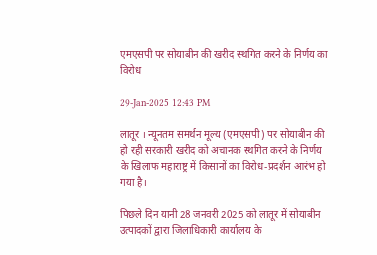एमएसपी पर सोयाबीन की खरीद स्थगित करने के निर्णय का विरोध

29-Jan-2025 12:43 PM

लातूर । न्यूनतम समर्थन मूल्य (एमएसपी) पर सोयाबीन की हो रही सरकारी खरीद को अचानक स्थगित करने के निर्णय के खिलाफ महाराष्ट्र में किसानों का विरोध-प्रदर्शन आरंभ हो गया है।

पिछले दिन यानी 28 जनवरी 2025 को लातूर में सोयाबीन उत्पादकों द्वारा जिलाधिकारी कार्यालय के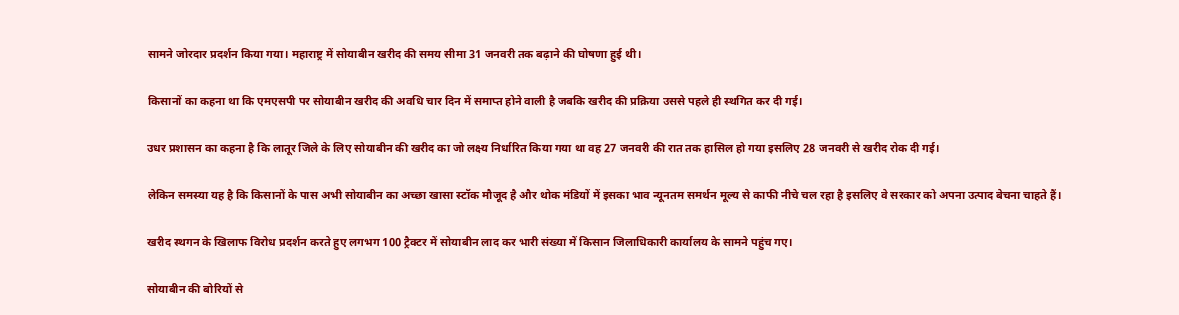सामने जोरदार प्रदर्शन किया गया। महाराष्ट्र में सोयाबीन खरीद की समय सीमा 31 जनवरी तक बढ़ाने की घोषणा हुई थी।

किसानों का कहना था कि एमएसपी पर सोयाबीन खरीद की अवधि चार दिन में समाप्त होने वाली है जबकि खरीद की प्रक्रिया उससे पहले ही स्थगित कर दी गई।

उधर प्रशासन का कहना है कि लातूर जिले के लिए सोयाबीन की खरीद का जो लक्ष्य निर्धारित किया गया था वह 27 जनवरी की रात तक हासिल हो गया इसलिए 28 जनवरी से खरीद रोक दी गई।

लेकिन समस्या यह है कि किसानों के पास अभी सोयाबीन का अच्छा खासा स्टॉक मौजूद है और थोक मंडियों में इसका भाव न्यूनतम समर्थन मूल्य से काफी नीचे चल रहा है इसलिए वे सरकार को अपना उत्पाद बेचना चाहते हैं।

खरीद स्थगन के खिलाफ विरोध प्रदर्शन करते हुए लगभग 100 ट्रैक्टर में सोयाबीन लाद कर भारी संख्या में किसान जिलाधिकारी कार्यालय के सामने पहुंच गए।

सोयाबीन की बोरियों से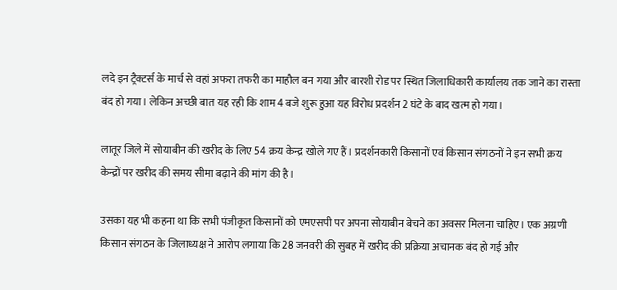लदे इन ट्रैक्टर्स के मार्च से वहां अफरा तफरी का माहौल बन गया और बारशी रोड पर स्थित जिलाधिकारी कार्यालय तक जाने का रास्ता बंद हो गया। लेकिन अच्छी बात यह रही कि शाम 4 बजे शुरू हुआ यह विरोध प्रदर्शन 2 घंटे के बाद खत्म हो गया।

लातूर जिले में सोयाबीन की खरीद के लिए 54 क्रय केन्द्र खोले गए हैं। प्रदर्शनकारी किसानों एवं किसान संगठनों ने इन सभी क्रय केन्द्रों पर खरीद की समय सीमा बढ़ाने की मांग की है।

उसका यह भी कहना था कि सभी पंजीकृत किसानों को एमएसपी पर अपना सोयाबीन बेचने का अवसर मिलना चाहिए। एक अग्रणी किसान संगठन के जिलाध्यक्ष ने आरोप लगाया कि 28 जनवरी की सुबह में खरीद की प्रक्रिया अचानक बंद हो गई और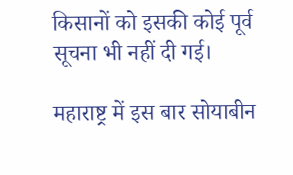किसानों को इसकी कोई पूर्व सूचना भी नहीं दी गई।

महाराष्ट्र में इस बार सोयाबीन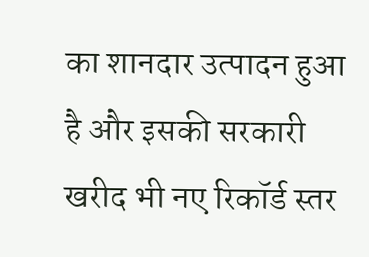का शानदार उत्पादन हुआ है और इसकी सरकारी खरीद भी नए रिकॉर्ड स्तर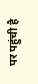पर पहुंची है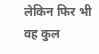लेकिन फिर भी वह कुल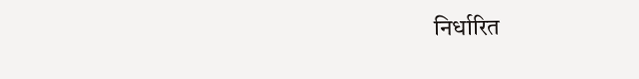निर्धारित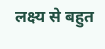लक्ष्य से बहुत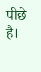पीछे है।